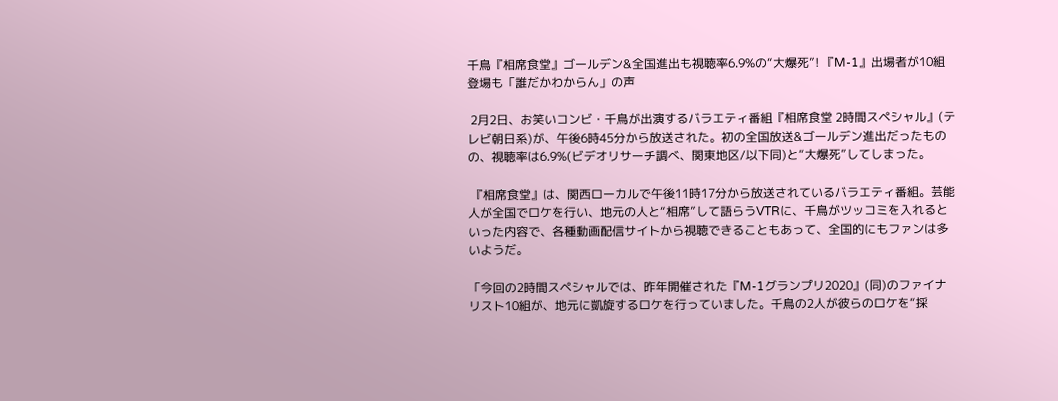千鳥『相席食堂』ゴールデン&全国進出も視聴率6.9%の“大爆死”! 『M-1』出場者が10組登場も「誰だかわからん」の声

 2月2日、お笑いコンビ・千鳥が出演するバラエティ番組『相席食堂 2時間スペシャル』(テレビ朝日系)が、午後6時45分から放送された。初の全国放送&ゴールデン進出だったものの、視聴率は6.9%(ビデオリサーチ調べ、関東地区/以下同)と“大爆死”してしまった。

 『相席食堂』は、関西ローカルで午後11時17分から放送されているバラエティ番組。芸能人が全国でロケを行い、地元の人と“相席”して語らうVTRに、千鳥がツッコミを入れるといった内容で、各種動画配信サイトから視聴できることもあって、全国的にもファンは多いようだ。

「今回の2時間スペシャルでは、昨年開催された『M-1グランプリ2020』(同)のファイナリスト10組が、地元に凱旋するロケを行っていました。千鳥の2人が彼らのロケを“採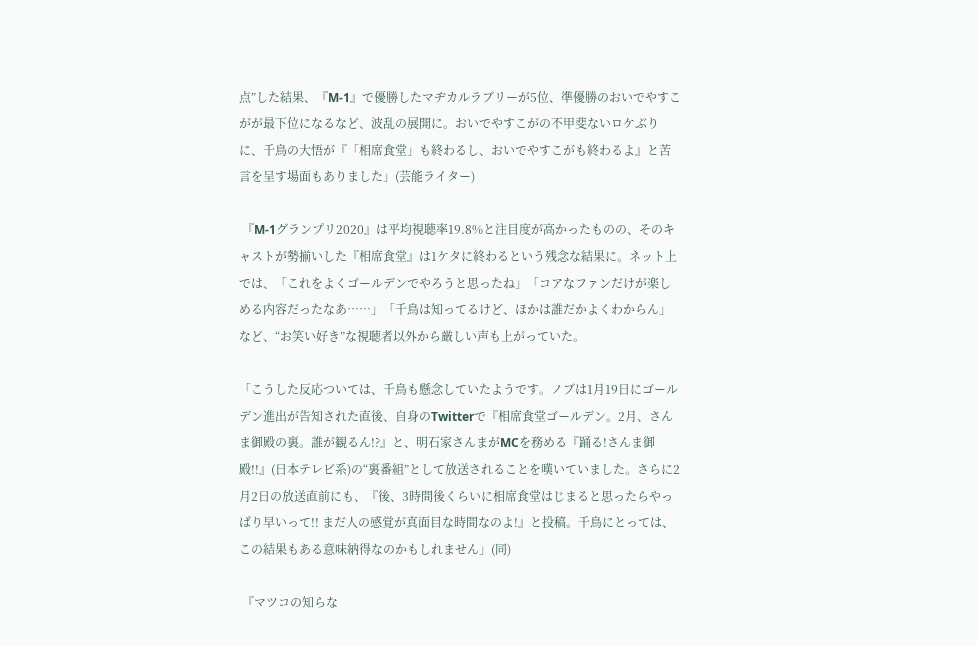点”した結果、『M-1』で優勝したマヂカルラブリーが5位、準優勝のおいでやすこがが最下位になるなど、波乱の展開に。おいでやすこがの不甲斐ないロケぶりに、千鳥の大悟が『「相席食堂」も終わるし、おいでやすこがも終わるよ』と苦言を呈す場面もありました」(芸能ライター)

 『M-1グランプリ2020』は平均視聴率19.8%と注目度が高かったものの、そのキャストが勢揃いした『相席食堂』は1ケタに終わるという残念な結果に。ネット上では、「これをよくゴールデンでやろうと思ったね」「コアなファンだけが楽しめる内容だったなあ……」「千鳥は知ってるけど、ほかは誰だかよくわからん」など、“お笑い好き”な視聴者以外から厳しい声も上がっていた。

「こうした反応ついては、千鳥も懸念していたようです。ノブは1月19日にゴールデン進出が告知された直後、自身のTwitterで『相席食堂ゴールデン。2月、さんま御殿の裏。誰が観るん!?』と、明石家さんまがMCを務める『踊る!さんま御殿!!』(日本テレビ系)の“裏番組”として放送されることを嘆いていました。さらに2月2日の放送直前にも、『後、3時間後くらいに相席食堂はじまると思ったらやっぱり早いって!! まだ人の感覚が真面目な時間なのよ!』と投稿。千鳥にとっては、この結果もある意味納得なのかもしれません」(同)

 『マツコの知らな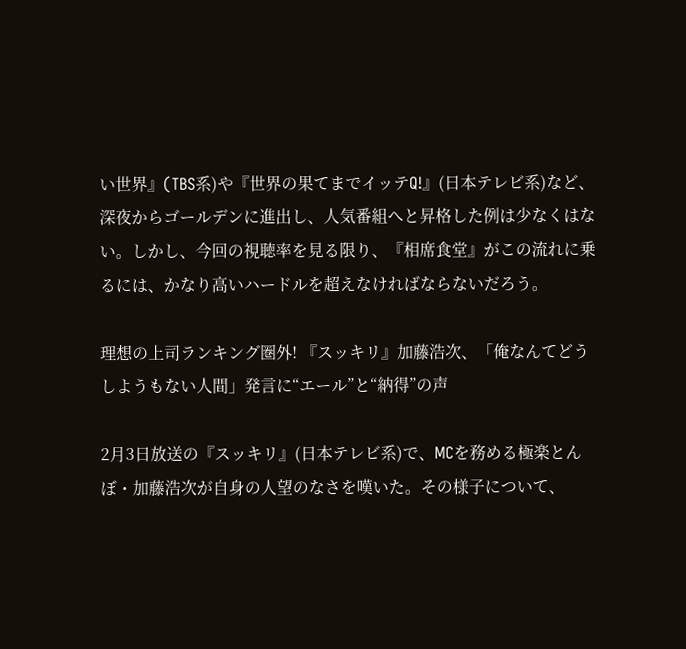い世界』(TBS系)や『世界の果てまでイッテQ!』(日本テレビ系)など、深夜からゴールデンに進出し、人気番組へと昇格した例は少なくはない。しかし、今回の視聴率を見る限り、『相席食堂』がこの流れに乗るには、かなり高いハードルを超えなければならないだろう。

理想の上司ランキング圏外! 『スッキリ』加藤浩次、「俺なんてどうしようもない人間」発言に“エール”と“納得”の声

2月3日放送の『スッキリ』(日本テレビ系)で、MCを務める極楽とんぼ・加藤浩次が自身の人望のなさを嘆いた。その様子について、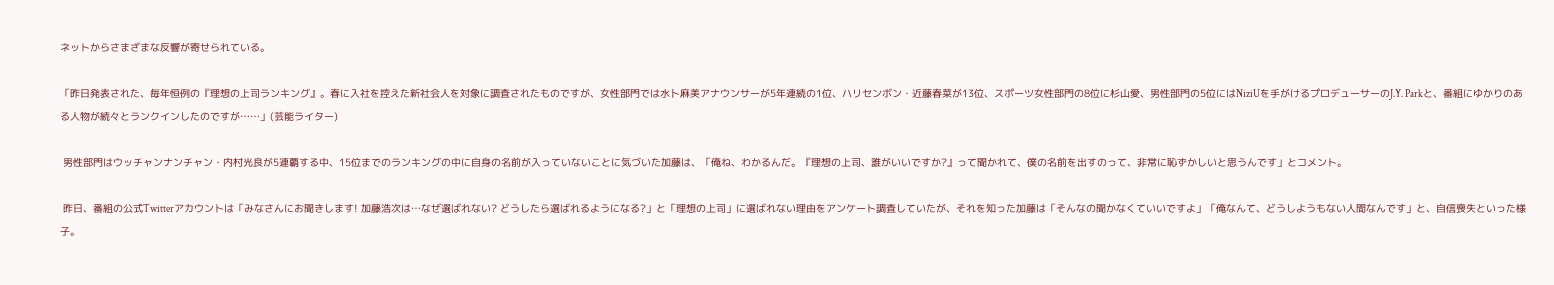ネットからさまざまな反響が寄せられている。

「昨日発表された、毎年恒例の『理想の上司ランキング』。春に入社を控えた新社会人を対象に調査されたものですが、女性部門では水卜麻美アナウンサーが5年連続の1位、ハリセンボン・近藤春菜が13位、スポーツ女性部門の8位に杉山愛、男性部門の5位にはNiziUを手がけるプロデューサーのJ.Y. Parkと、番組にゆかりのある人物が続々とランクインしたのですが……」(芸能ライター)

 男性部門はウッチャンナンチャン・内村光良が5連覇する中、15位までのランキングの中に自身の名前が入っていないことに気づいた加藤は、「俺ね、わかるんだ。『理想の上司、誰がいいですか?』って聞かれて、僕の名前を出すのって、非常に恥ずかしいと思うんです」とコメント。

 昨日、番組の公式Twitterアカウントは「みなさんにお聞きします! 加藤浩次は…なぜ選ばれない? どうしたら選ばれるようになる?」と「理想の上司」に選ばれない理由をアンケート調査していたが、それを知った加藤は「そんなの聞かなくていいですよ」「俺なんて、どうしようもない人間なんです」と、自信喪失といった様子。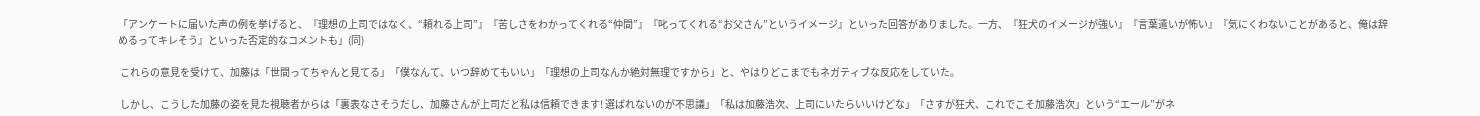「アンケートに届いた声の例を挙げると、『理想の上司ではなく、“頼れる上司”』『苦しさをわかってくれる“仲間”』『叱ってくれる“お父さん”というイメージ』といった回答がありました。一方、『狂犬のイメージが強い』『言葉遣いが怖い』『気にくわないことがあると、俺は辞めるってキレそう』といった否定的なコメントも」(同)

 これらの意見を受けて、加藤は「世間ってちゃんと見てる」「僕なんて、いつ辞めてもいい」「理想の上司なんか絶対無理ですから」と、やはりどこまでもネガティブな反応をしていた。

 しかし、こうした加藤の姿を見た視聴者からは「裏表なさそうだし、加藤さんが上司だと私は信頼できます! 選ばれないのが不思議」「私は加藤浩次、上司にいたらいいけどな」「さすが狂犬、これでこそ加藤浩次」という“エール”がネ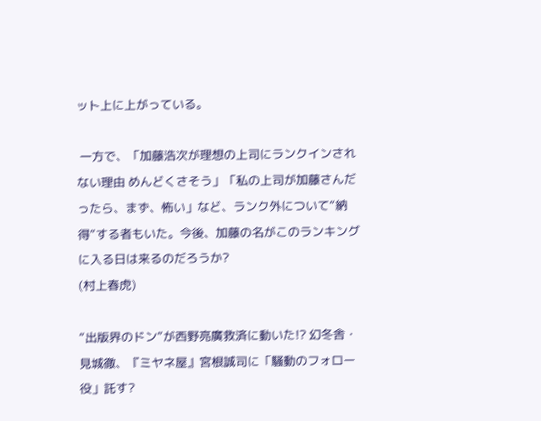ット上に上がっている。

 一方で、「加藤浩次が理想の上司にランクインされない理由 めんどくさそう」「私の上司が加藤さんだったら、まず、怖い」など、ランク外について“納得”する者もいた。今後、加藤の名がこのランキングに入る日は来るのだろうか?
(村上春虎)

“出版界のドン”が西野亮廣救済に動いた!? 幻冬舎・見城徹、『ミヤネ屋』宮根誠司に「騒動のフォロー役」託す?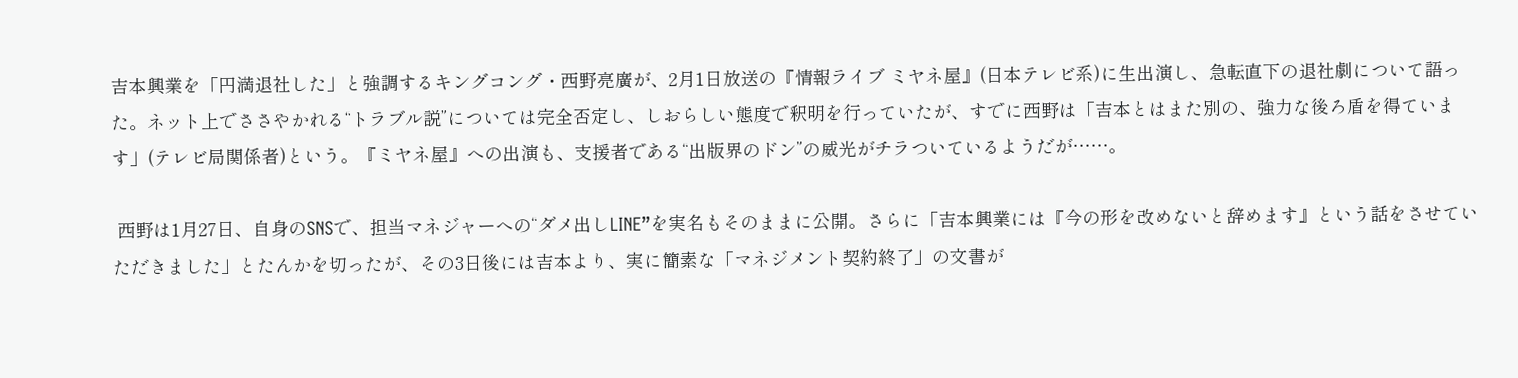吉本興業を「円満退社した」と強調するキングコング・西野亮廣が、2月1日放送の『情報ライブ ミヤネ屋』(日本テレビ系)に生出演し、急転直下の退社劇について語った。ネット上でささやかれる“トラブル説”については完全否定し、しおらしい態度で釈明を行っていたが、すでに西野は「吉本とはまた別の、強力な後ろ盾を得ています」(テレビ局関係者)という。『ミヤネ屋』への出演も、支援者である“出版界のドン”の威光がチラついているようだが……。

 西野は1月27日、自身のSNSで、担当マネジャーへの“ダメ出しLINE”を実名もそのままに公開。さらに「吉本興業には『今の形を改めないと辞めます』という話をさせていただきました」とたんかを切ったが、その3日後には吉本より、実に簡素な「マネジメント契約終了」の文書が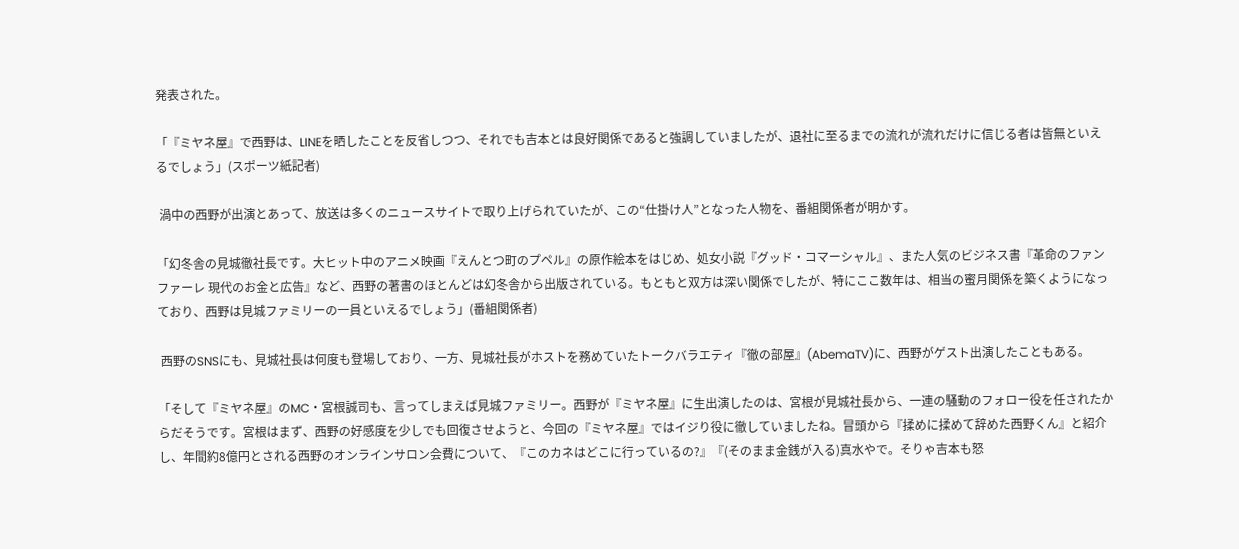発表された。

「『ミヤネ屋』で西野は、LINEを晒したことを反省しつつ、それでも吉本とは良好関係であると強調していましたが、退社に至るまでの流れが流れだけに信じる者は皆無といえるでしょう」(スポーツ紙記者)

 渦中の西野が出演とあって、放送は多くのニュースサイトで取り上げられていたが、この“仕掛け人”となった人物を、番組関係者が明かす。

「幻冬舎の見城徹社長です。大ヒット中のアニメ映画『えんとつ町のプペル』の原作絵本をはじめ、処女小説『グッド・コマーシャル』、また人気のビジネス書『革命のファンファーレ 現代のお金と広告』など、西野の著書のほとんどは幻冬舎から出版されている。もともと双方は深い関係でしたが、特にここ数年は、相当の蜜月関係を築くようになっており、西野は見城ファミリーの一員といえるでしょう」(番組関係者)

 西野のSNSにも、見城社長は何度も登場しており、一方、見城社長がホストを務めていたトークバラエティ『徹の部屋』(AbemaTV)に、西野がゲスト出演したこともある。

「そして『ミヤネ屋』のMC・宮根誠司も、言ってしまえば見城ファミリー。西野が『ミヤネ屋』に生出演したのは、宮根が見城社長から、一連の騒動のフォロー役を任されたからだそうです。宮根はまず、西野の好感度を少しでも回復させようと、今回の『ミヤネ屋』ではイジり役に徹していましたね。冒頭から『揉めに揉めて辞めた西野くん』と紹介し、年間約8億円とされる西野のオンラインサロン会費について、『このカネはどこに行っているの?』『(そのまま金銭が入る)真水やで。そりゃ吉本も怒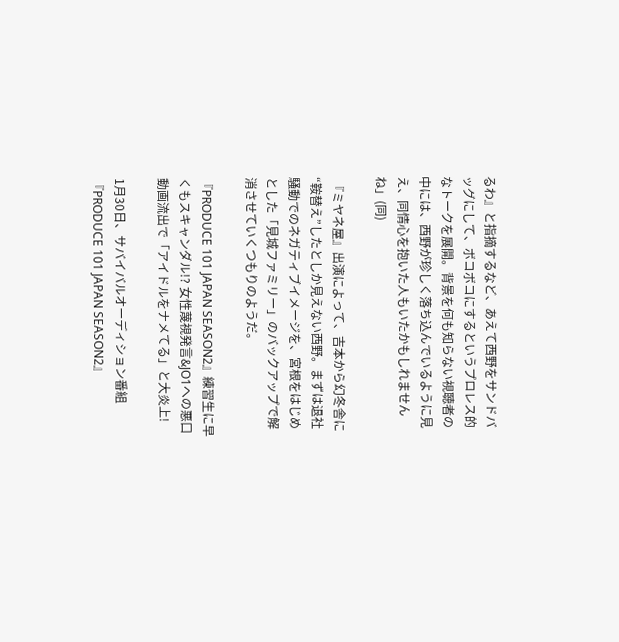るわ』と指摘するなど、あえて西野をサンドバッグにして、ボコボコにするというプロレス的なトークを展開。背景を何も知らない視聴者の中には、西野が珍しく落ち込んでいるように見え、同情心を抱いた人もいたかもしれませんね」(同)

 『ミヤネ屋』出演によって、吉本から幻冬舎に“鞍替え”したとしか見えない西野。まずは退社騒動でのネガティブイメージを、宮根をはじめとした「見城ファミリー」のバックアップで解消させていくつもりのようだ。

『PRODUCE 101 JAPAN SEASON2』練習生に早くもスキャンダル!? 女性蔑視発言&JO1への悪口動画流出で「アイドルをナメてる」と大炎上!

1月30日、サバイバルオーディション番組『PRODUCE 101 JAPAN SEASON2』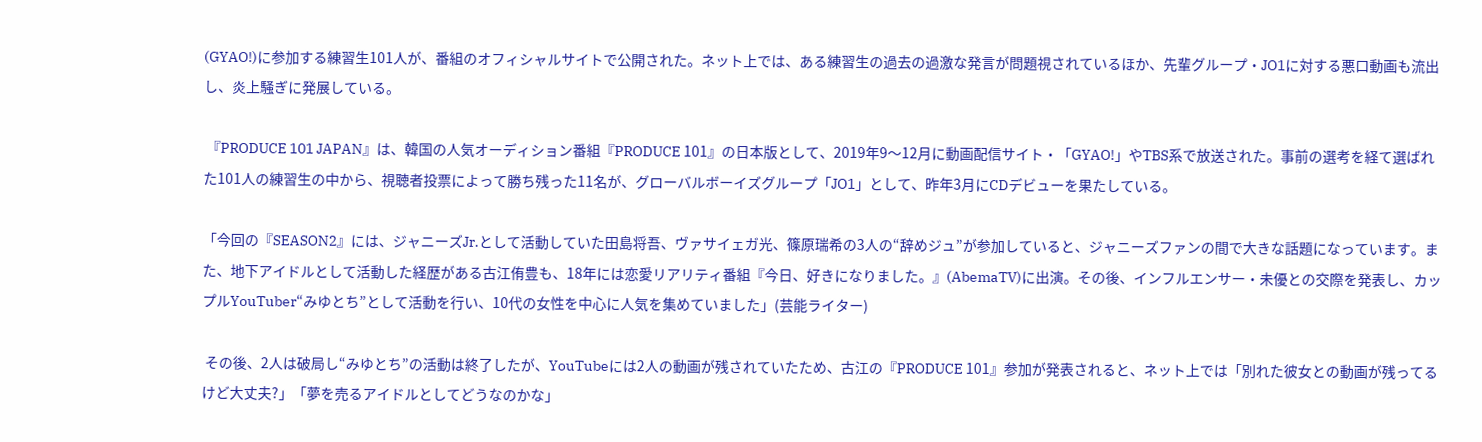(GYAO!)に参加する練習生101人が、番組のオフィシャルサイトで公開された。ネット上では、ある練習生の過去の過激な発言が問題視されているほか、先輩グループ・JO1に対する悪口動画も流出し、炎上騒ぎに発展している。

 『PRODUCE 101 JAPAN』は、韓国の人気オーディション番組『PRODUCE 101』の日本版として、2019年9〜12月に動画配信サイト・「GYAO!」やTBS系で放送された。事前の選考を経て選ばれた101人の練習生の中から、視聴者投票によって勝ち残った11名が、グローバルボーイズグループ「JO1」として、昨年3月にCDデビューを果たしている。

「今回の『SEASON2』には、ジャニーズJr.として活動していた田島将吾、ヴァサイェガ光、篠原瑞希の3人の“辞めジュ”が参加していると、ジャニーズファンの間で大きな話題になっています。また、地下アイドルとして活動した経歴がある古江侑豊も、18年には恋愛リアリティ番組『今日、好きになりました。』(AbemaTV)に出演。その後、インフルエンサー・未優との交際を発表し、カップルYouTuber“みゆとち”として活動を行い、10代の女性を中心に人気を集めていました」(芸能ライター)

 その後、2人は破局し“みゆとち”の活動は終了したが、YouTubeには2人の動画が残されていたため、古江の『PRODUCE 101』参加が発表されると、ネット上では「別れた彼女との動画が残ってるけど大丈夫?」「夢を売るアイドルとしてどうなのかな」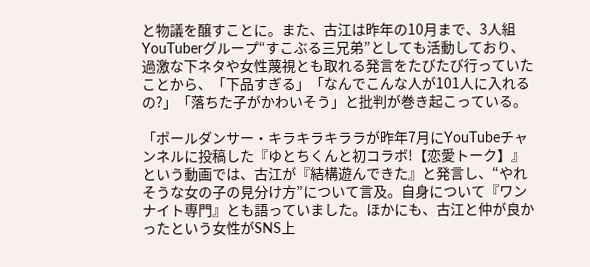と物議を醸すことに。また、古江は昨年の10月まで、3人組YouTuberグループ“すこぶる三兄弟”としても活動しており、過激な下ネタや女性蔑視とも取れる発言をたびたび行っていたことから、「下品すぎる」「なんでこんな人が101人に入れるの?」「落ちた子がかわいそう」と批判が巻き起こっている。

「ポールダンサー・キラキラキララが昨年7月にYouTubeチャンネルに投稿した『ゆとちくんと初コラボ!【恋愛トーク】』という動画では、古江が『結構遊んできた』と発言し、“やれそうな女の子の見分け方”について言及。自身について『ワンナイト専門』とも語っていました。ほかにも、古江と仲が良かったという女性がSNS上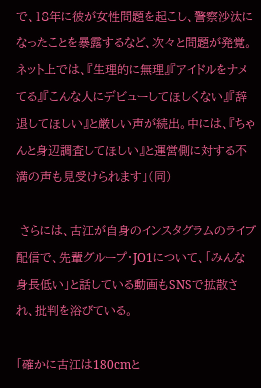で、18年に彼が女性問題を起こし、警察沙汰になったことを暴露するなど、次々と問題が発覚。ネット上では、『生理的に無理』『アイドルをナメてる』『こんな人にデビューしてほしくない』『辞退してほしい』と厳しい声が続出。中には、『ちゃんと身辺調査してほしい』と運営側に対する不満の声も見受けられます」(同)

 さらには、古江が自身のインスタグラムのライブ配信で、先輩グループ・JO1について、「みんな身長低い」と話している動画もSNSで拡散され、批判を浴びている。

「確かに古江は180cmと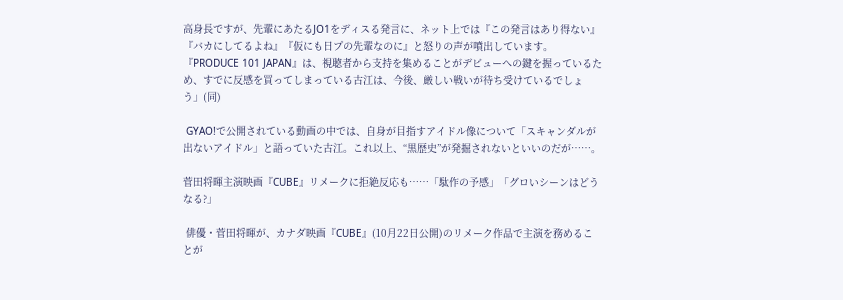高身長ですが、先輩にあたるJO1をディスる発言に、ネット上では『この発言はあり得ない』『バカにしてるよね』『仮にも日プの先輩なのに』と怒りの声が噴出しています。『PRODUCE 101 JAPAN』は、視聴者から支持を集めることがデビューへの鍵を握っているため、すでに反感を買ってしまっている古江は、今後、厳しい戦いが待ち受けているでしょう」(同)

 GYAO!で公開されている動画の中では、自身が目指すアイドル像について「スキャンダルが出ないアイドル」と語っていた古江。これ以上、“黒歴史”が発掘されないといいのだが……。

菅田将暉主演映画『CUBE』リメークに拒絶反応も……「駄作の予感」「グロいシーンはどうなる?」

 俳優・菅田将暉が、カナダ映画『CUBE』(10月22日公開)のリメーク作品で主演を務めることが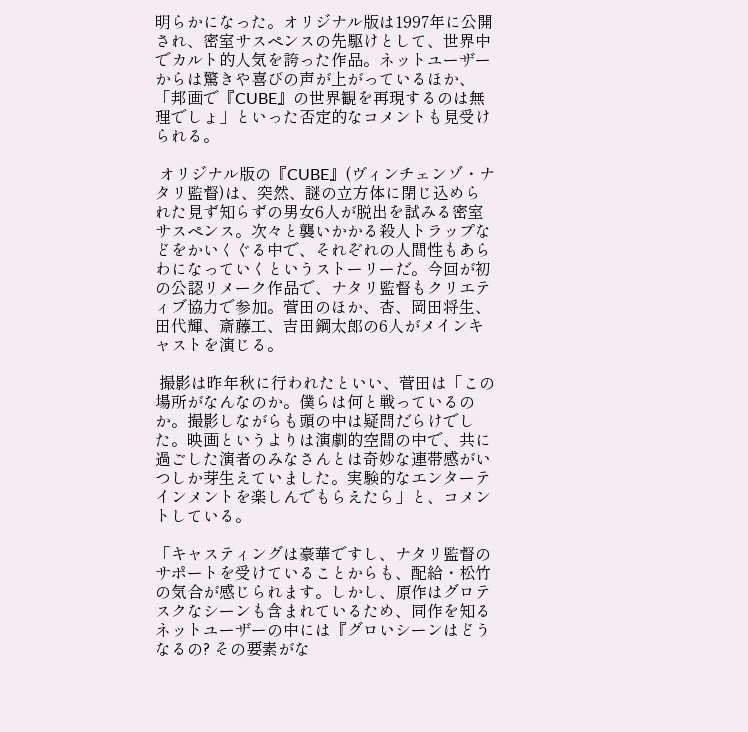明らかになった。オリジナル版は1997年に公開され、密室サスペンスの先駆けとして、世界中でカルト的人気を誇った作品。ネットユーザーからは驚きや喜びの声が上がっているほか、「邦画で『CUBE』の世界観を再現するのは無理でしょ」といった否定的なコメントも見受けられる。

 オリジナル版の『CUBE』(ヴィンチェンゾ・ナタリ監督)は、突然、謎の立方体に閉じ込められた見ず知らずの男女6人が脱出を試みる密室サスペンス。次々と襲いかかる殺人トラップなどをかいくぐる中で、それぞれの人間性もあらわになっていくというストーリーだ。今回が初の公認リメーク作品で、ナタリ監督もクリエティブ協力で参加。菅田のほか、杏、岡田将生、田代輝、斎藤工、吉田鋼太郎の6人がメインキャストを演じる。

 撮影は昨年秋に行われたといい、菅田は「この場所がなんなのか。僕らは何と戦っているのか。撮影しながらも頭の中は疑問だらけでした。映画というよりは演劇的空間の中で、共に過ごした演者のみなさんとは奇妙な連帯感がいつしか芽生えていました。実験的なエンターテインメントを楽しんでもらえたら」と、コメントしている。

「キャスティングは豪華ですし、ナタリ監督のサポートを受けていることからも、配給・松竹の気合が感じられます。しかし、原作はグロテスクなシーンも含まれているため、同作を知るネットユーザーの中には『グロいシーンはどうなるの? その要素がな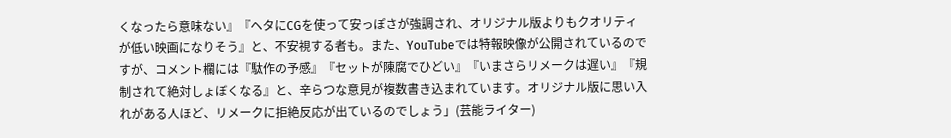くなったら意味ない』『ヘタにCGを使って安っぽさが強調され、オリジナル版よりもクオリティが低い映画になりそう』と、不安視する者も。また、YouTubeでは特報映像が公開されているのですが、コメント欄には『駄作の予感』『セットが陳腐でひどい』『いまさらリメークは遅い』『規制されて絶対しょぼくなる』と、辛らつな意見が複数書き込まれています。オリジナル版に思い入れがある人ほど、リメークに拒絶反応が出ているのでしょう」(芸能ライター)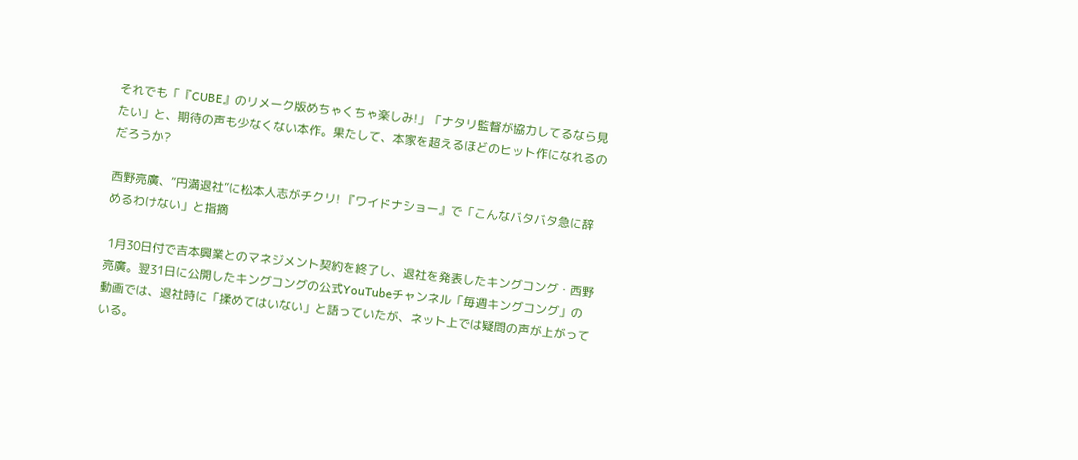それでも「『CUBE』のリメーク版めちゃくちゃ楽しみ!」「ナタリ監督が協力してるなら見たい」と、期待の声も少なくない本作。果たして、本家を超えるほどのヒット作になれるのだろうか?

西野亮廣、“円満退社”に松本人志がチクリ! 『ワイドナショー』で「こんなバタバタ急に辞めるわけない」と指摘

 1月30日付で吉本興業とのマネジメント契約を終了し、退社を発表したキングコング・西野亮廣。翌31日に公開したキングコングの公式YouTubeチャンネル「毎週キングコング」の動画では、退社時に「揉めてはいない」と語っていたが、ネット上では疑問の声が上がっている。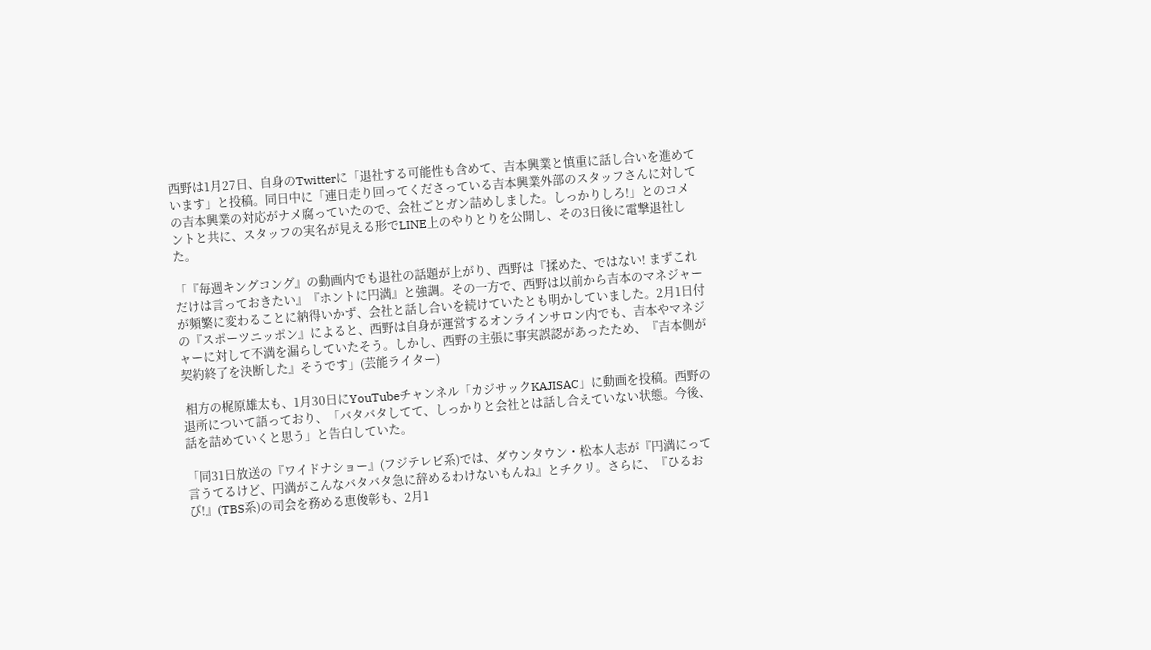西野は1月27日、自身のTwitterに「退社する可能性も含めて、吉本興業と慎重に話し合いを進めています」と投稿。同日中に「連日走り回ってくださっている吉本興業外部のスタッフさんに対しての吉本興業の対応がナメ腐っていたので、会社ごとガン詰めしました。しっかりしろ!」とのコメントと共に、スタッフの実名が見える形でLINE上のやりとりを公開し、その3日後に電撃退社した。

「『毎週キングコング』の動画内でも退社の話題が上がり、西野は『揉めた、ではない! まずこれだけは言っておきたい』『ホントに円満』と強調。その一方で、西野は以前から吉本のマネジャーが頻繁に変わることに納得いかず、会社と話し合いを続けていたとも明かしていました。2月1日付の『スポーツニッポン』によると、西野は自身が運営するオンラインサロン内でも、吉本やマネジャーに対して不満を漏らしていたそう。しかし、西野の主張に事実誤認があったため、『吉本側が契約終了を決断した』そうです」(芸能ライター)

 相方の梶原雄太も、1月30日にYouTubeチャンネル「カジサックKAJISAC」に動画を投稿。西野の退所について語っており、「バタバタしてて、しっかりと会社とは話し合えていない状態。今後、話を詰めていくと思う」と告白していた。

「同31日放送の『ワイドナショー』(フジテレビ系)では、ダウンタウン・松本人志が『円満にって言うてるけど、円満がこんなバタバタ急に辞めるわけないもんね』とチクリ。さらに、『ひるおび!』(TBS系)の司会を務める恵俊彰も、2月1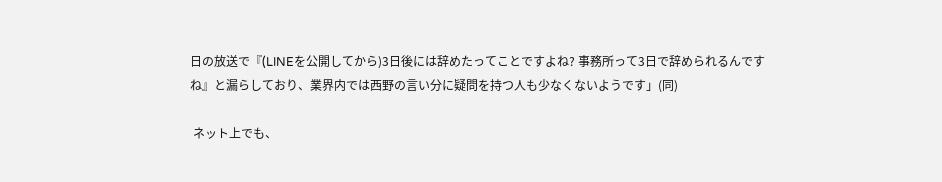日の放送で『(LINEを公開してから)3日後には辞めたってことですよね? 事務所って3日で辞められるんですね』と漏らしており、業界内では西野の言い分に疑問を持つ人も少なくないようです」(同)

 ネット上でも、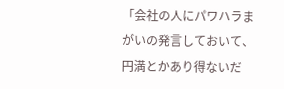「会社の人にパワハラまがいの発言しておいて、円満とかあり得ないだ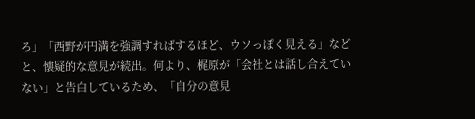ろ」「西野が円満を強調すればするほど、ウソっぽく見える」などと、懐疑的な意見が続出。何より、梶原が「会社とは話し合えていない」と告白しているため、「自分の意見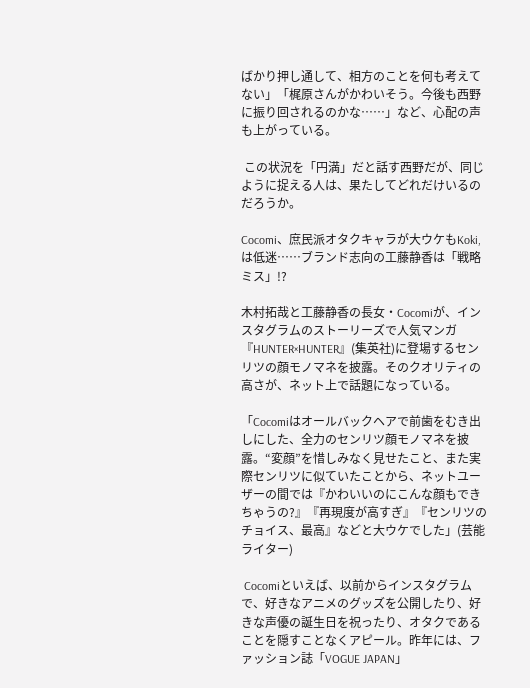ばかり押し通して、相方のことを何も考えてない」「梶原さんがかわいそう。今後も西野に振り回されるのかな……」など、心配の声も上がっている。

 この状況を「円満」だと話す西野だが、同じように捉える人は、果たしてどれだけいるのだろうか。

Cocomi、庶民派オタクキャラが大ウケもKoki,は低迷……ブランド志向の工藤静香は「戦略ミス」!?

木村拓哉と工藤静香の長女・Cocomiが、インスタグラムのストーリーズで人気マンガ『HUNTER×HUNTER』(集英社)に登場するセンリツの顔モノマネを披露。そのクオリティの高さが、ネット上で話題になっている。

「Cocomiはオールバックヘアで前歯をむき出しにした、全力のセンリツ顔モノマネを披露。“変顔”を惜しみなく見せたこと、また実際センリツに似ていたことから、ネットユーザーの間では『かわいいのにこんな顔もできちゃうの?』『再現度が高すぎ』『センリツのチョイス、最高』などと大ウケでした」(芸能ライター)

 Cocomiといえば、以前からインスタグラムで、好きなアニメのグッズを公開したり、好きな声優の誕生日を祝ったり、オタクであることを隠すことなくアピール。昨年には、ファッション誌「VOGUE JAPAN」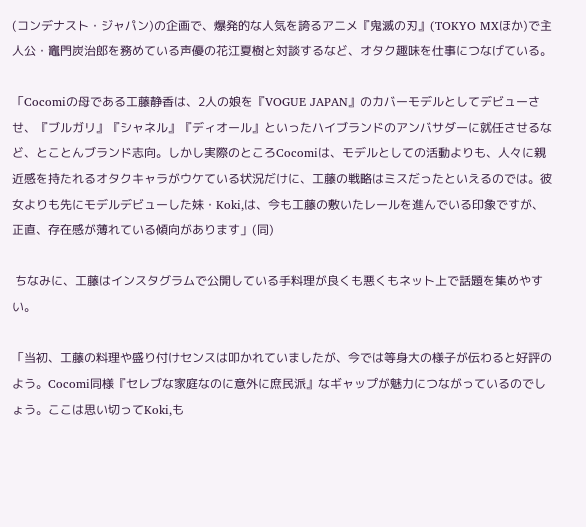(コンデナスト・ジャパン)の企画で、爆発的な人気を誇るアニメ『鬼滅の刃』(TOKYO MXほか)で主人公・竈門炭治郎を務めている声優の花江夏樹と対談するなど、オタク趣味を仕事につなげている。

「Cocomiの母である工藤静香は、2人の娘を『VOGUE JAPAN』のカバーモデルとしてデビューさせ、『ブルガリ』『シャネル』『ディオール』といったハイブランドのアンバサダーに就任させるなど、とことんブランド志向。しかし実際のところCocomiは、モデルとしての活動よりも、人々に親近感を持たれるオタクキャラがウケている状況だけに、工藤の戦略はミスだったといえるのでは。彼女よりも先にモデルデビューした妹・Koki,は、今も工藤の敷いたレールを進んでいる印象ですが、正直、存在感が薄れている傾向があります」(同)

 ちなみに、工藤はインスタグラムで公開している手料理が良くも悪くもネット上で話題を集めやすい。

「当初、工藤の料理や盛り付けセンスは叩かれていましたが、今では等身大の様子が伝わると好評のよう。Cocomi同様『セレブな家庭なのに意外に庶民派』なギャップが魅力につながっているのでしょう。ここは思い切ってKoki,も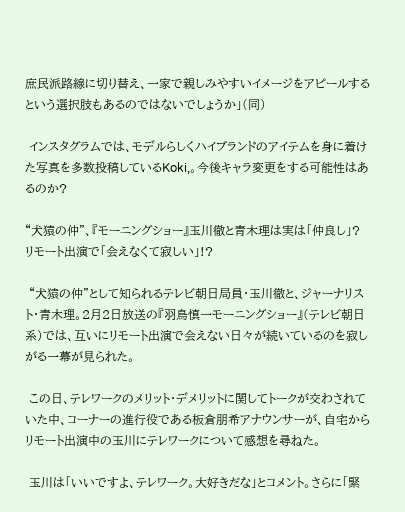庶民派路線に切り替え、一家で親しみやすいイメージをアピールするという選択肢もあるのではないでしょうか」(同)

 インスタグラムでは、モデルらしくハイブランドのアイテムを身に着けた写真を多数投稿しているKoki,。今後キャラ変更をする可能性はあるのか?

“犬猿の仲”、『モーニングショー』玉川徹と青木理は実は「仲良し」? リモート出演で「会えなくて寂しい」!?

 “犬猿の仲”として知られるテレビ朝日局員・玉川徹と、ジャーナリスト・青木理。2月2日放送の『羽鳥慎一モーニングショー』(テレビ朝日系)では、互いにリモート出演で会えない日々が続いているのを寂しがる一幕が見られた。

 この日、テレワークのメリット・デメリットに関してトークが交わされていた中、コーナーの進行役である板倉朋希アナウンサーが、自宅からリモート出演中の玉川にテレワークについて感想を尋ねた。

 玉川は「いいですよ、テレワーク。大好きだな」とコメント。さらに「緊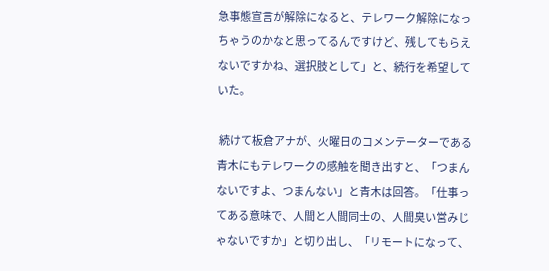急事態宣言が解除になると、テレワーク解除になっちゃうのかなと思ってるんですけど、残してもらえないですかね、選択肢として」と、続行を希望していた。

 続けて板倉アナが、火曜日のコメンテーターである青木にもテレワークの感触を聞き出すと、「つまんないですよ、つまんない」と青木は回答。「仕事ってある意味で、人間と人間同士の、人間臭い営みじゃないですか」と切り出し、「リモートになって、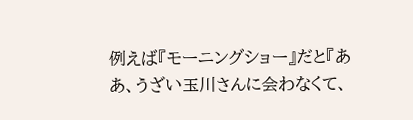例えば『モーニングショー』だと『ああ、うざい玉川さんに会わなくて、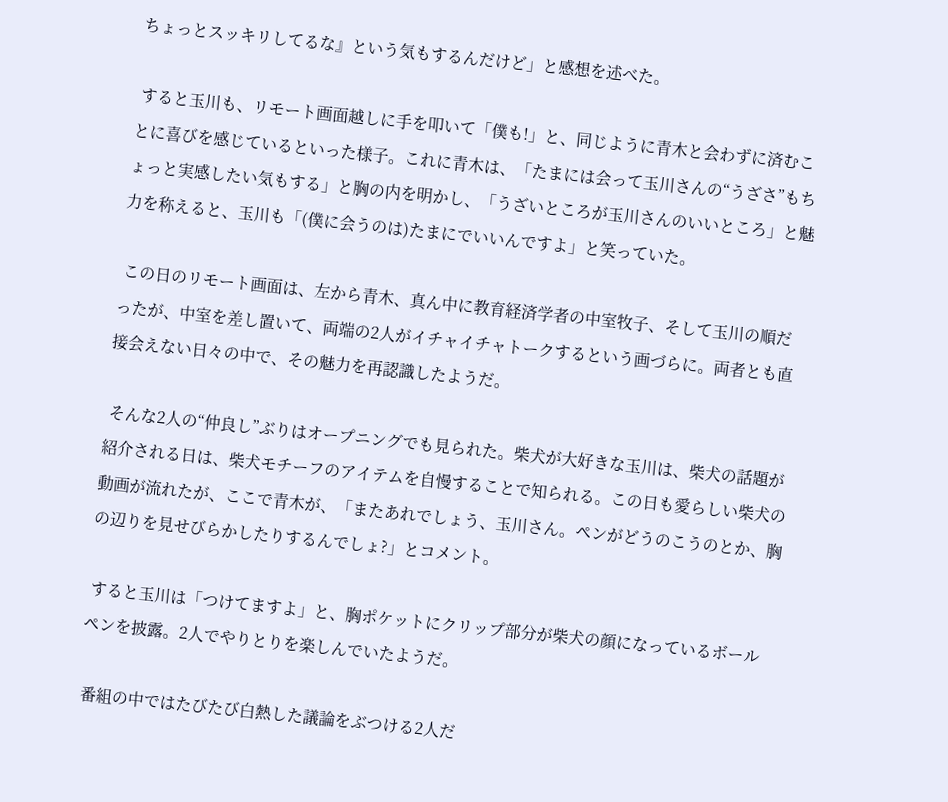ちょっとスッキリしてるな』という気もするんだけど」と感想を述べた。

 すると玉川も、リモート画面越しに手を叩いて「僕も!」と、同じように青木と会わずに済むことに喜びを感じているといった様子。これに青木は、「たまには会って玉川さんの“うざさ”もちょっと実感したい気もする」と胸の内を明かし、「うざいところが玉川さんのいいところ」と魅力を称えると、玉川も「(僕に会うのは)たまにでいいんですよ」と笑っていた。

 この日のリモート画面は、左から青木、真ん中に教育経済学者の中室牧子、そして玉川の順だったが、中室を差し置いて、両端の2人がイチャイチャトークするという画づらに。両者とも直接会えない日々の中で、その魅力を再認識したようだ。

 そんな2人の“仲良し”ぶりはオープニングでも見られた。柴犬が大好きな玉川は、柴犬の話題が紹介される日は、柴犬モチーフのアイテムを自慢することで知られる。この日も愛らしい柴犬の動画が流れたが、ここで青木が、「またあれでしょう、玉川さん。ペンがどうのこうのとか、胸の辺りを見せびらかしたりするんでしょ?」とコメント。

 すると玉川は「つけてますよ」と、胸ポケットにクリップ部分が柴犬の顔になっているボールペンを披露。2人でやりとりを楽しんでいたようだ。

 番組の中ではたびたび白熱した議論をぶつける2人だ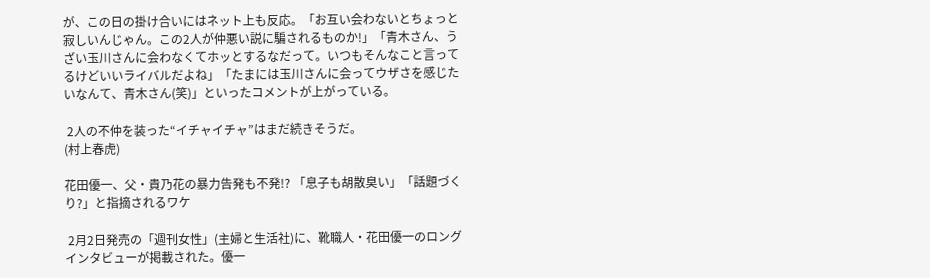が、この日の掛け合いにはネット上も反応。「お互い会わないとちょっと寂しいんじゃん。この2人が仲悪い説に騙されるものか!」「青木さん、うざい玉川さんに会わなくてホッとするなだって。いつもそんなこと言ってるけどいいライバルだよね」「たまには玉川さんに会ってウザさを感じたいなんて、青木さん(笑)」といったコメントが上がっている。

 2人の不仲を装った“イチャイチャ”はまだ続きそうだ。
(村上春虎)

花田優一、父・貴乃花の暴力告発も不発!? 「息子も胡散臭い」「話題づくり?」と指摘されるワケ

 2月2日発売の「週刊女性」(主婦と生活社)に、靴職人・花田優一のロングインタビューが掲載された。優一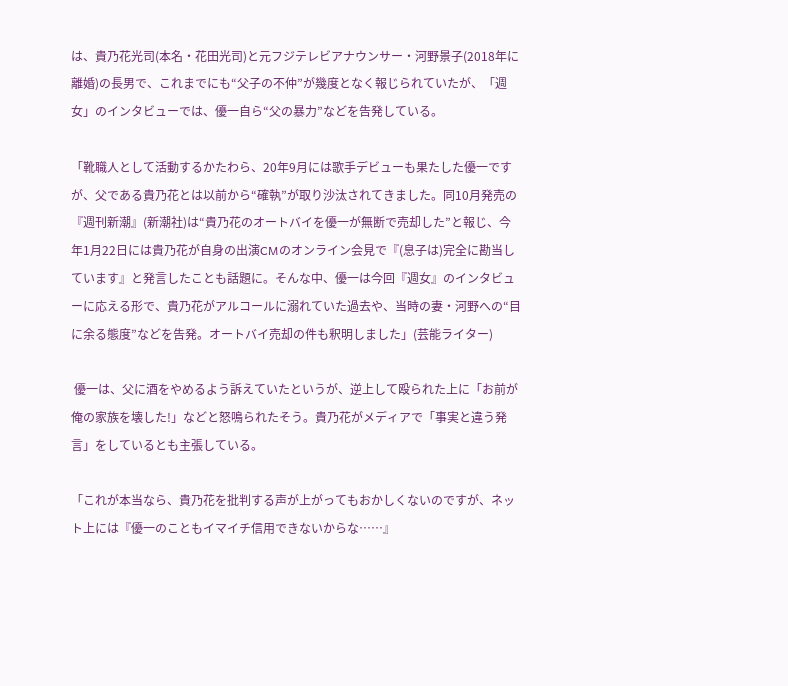は、貴乃花光司(本名・花田光司)と元フジテレビアナウンサー・河野景子(2018年に離婚)の長男で、これまでにも“父子の不仲”が幾度となく報じられていたが、「週女」のインタビューでは、優一自ら“父の暴力”などを告発している。

「靴職人として活動するかたわら、20年9月には歌手デビューも果たした優一ですが、父である貴乃花とは以前から“確執”が取り沙汰されてきました。同10月発売の『週刊新潮』(新潮社)は“貴乃花のオートバイを優一が無断で売却した”と報じ、今年1月22日には貴乃花が自身の出演CMのオンライン会見で『(息子は)完全に勘当しています』と発言したことも話題に。そんな中、優一は今回『週女』のインタビューに応える形で、貴乃花がアルコールに溺れていた過去や、当時の妻・河野への“目に余る態度”などを告発。オートバイ売却の件も釈明しました」(芸能ライター)

 優一は、父に酒をやめるよう訴えていたというが、逆上して殴られた上に「お前が俺の家族を壊した!」などと怒鳴られたそう。貴乃花がメディアで「事実と違う発言」をしているとも主張している。

「これが本当なら、貴乃花を批判する声が上がってもおかしくないのですが、ネット上には『優一のこともイマイチ信用できないからな……』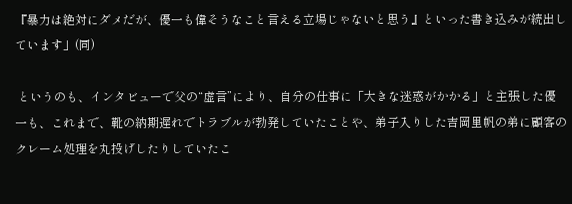『暴力は絶対にダメだが、優一も偉そうなこと言える立場じゃないと思う』といった書き込みが続出しています」(同)

 というのも、インタビューで父の“虚言”により、自分の仕事に「大きな迷惑がかかる」と主張した優一も、これまで、靴の納期遅れでトラブルが勃発していたことや、弟子入りした吉岡里帆の弟に顧客のクレーム処理を丸投げしたりしていたこ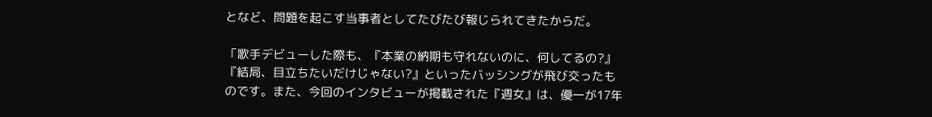となど、問題を起こす当事者としてたびたび報じられてきたからだ。

「歌手デビューした際も、『本業の納期も守れないのに、何してるの?』『結局、目立ちたいだけじゃない?』といったバッシングが飛び交ったものです。また、今回のインタビューが掲載された『週女』は、優一が17年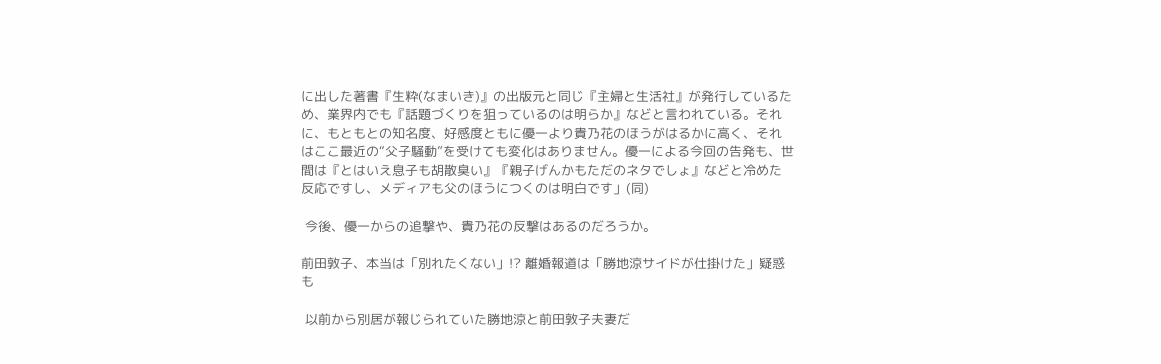に出した著書『生粋(なまいき)』の出版元と同じ『主婦と生活社』が発行しているため、業界内でも『話題づくりを狙っているのは明らか』などと言われている。それに、もともとの知名度、好感度ともに優一より貴乃花のほうがはるかに高く、それはここ最近の“父子騒動”を受けても変化はありません。優一による今回の告発も、世間は『とはいえ息子も胡散臭い』『親子げんかもただのネタでしょ』などと冷めた反応ですし、メディアも父のほうにつくのは明白です」(同)

 今後、優一からの追撃や、貴乃花の反撃はあるのだろうか。

前田敦子、本当は「別れたくない」!? 離婚報道は「勝地涼サイドが仕掛けた」疑惑も

 以前から別居が報じられていた勝地涼と前田敦子夫妻だ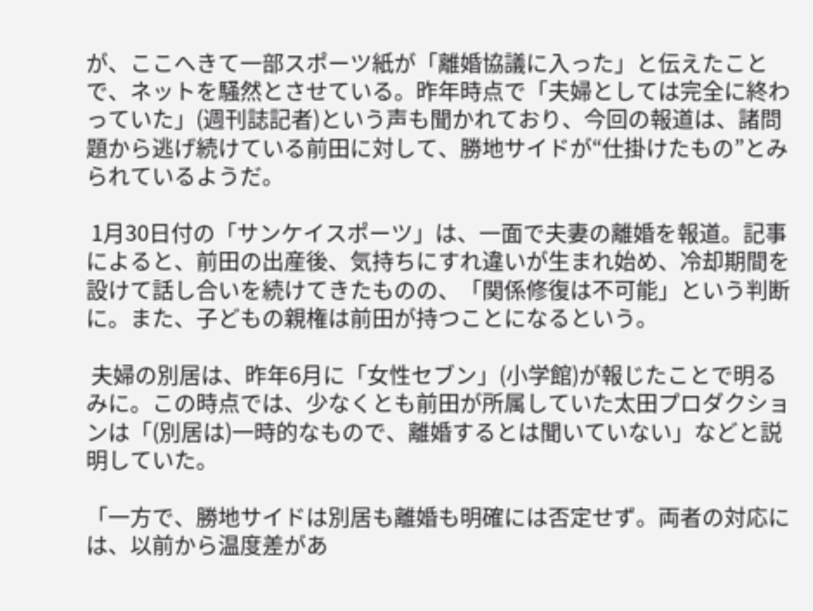が、ここへきて一部スポーツ紙が「離婚協議に入った」と伝えたことで、ネットを騒然とさせている。昨年時点で「夫婦としては完全に終わっていた」(週刊誌記者)という声も聞かれており、今回の報道は、諸問題から逃げ続けている前田に対して、勝地サイドが“仕掛けたもの”とみられているようだ。

 1月30日付の「サンケイスポーツ」は、一面で夫妻の離婚を報道。記事によると、前田の出産後、気持ちにすれ違いが生まれ始め、冷却期間を設けて話し合いを続けてきたものの、「関係修復は不可能」という判断に。また、子どもの親権は前田が持つことになるという。

 夫婦の別居は、昨年6月に「女性セブン」(小学館)が報じたことで明るみに。この時点では、少なくとも前田が所属していた太田プロダクションは「(別居は)一時的なもので、離婚するとは聞いていない」などと説明していた。

「一方で、勝地サイドは別居も離婚も明確には否定せず。両者の対応には、以前から温度差があ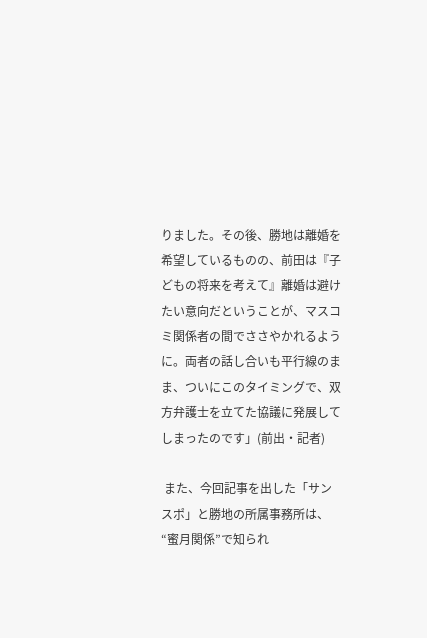りました。その後、勝地は離婚を希望しているものの、前田は『子どもの将来を考えて』離婚は避けたい意向だということが、マスコミ関係者の間でささやかれるように。両者の話し合いも平行線のまま、ついにこのタイミングで、双方弁護士を立てた協議に発展してしまったのです」(前出・記者)

 また、今回記事を出した「サンスポ」と勝地の所属事務所は、“蜜月関係”で知られ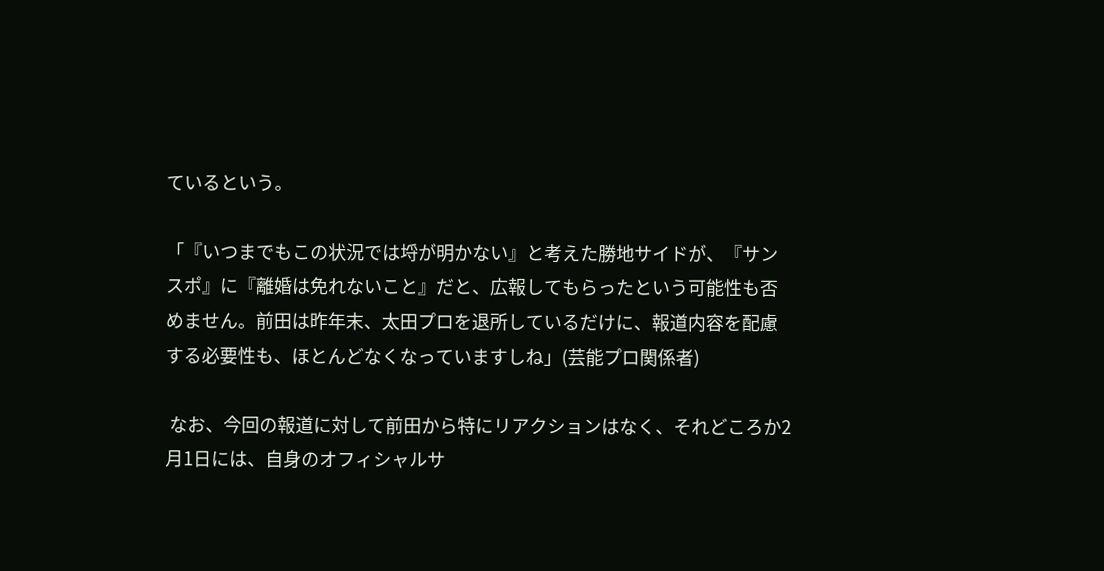ているという。

「『いつまでもこの状況では埒が明かない』と考えた勝地サイドが、『サンスポ』に『離婚は免れないこと』だと、広報してもらったという可能性も否めません。前田は昨年末、太田プロを退所しているだけに、報道内容を配慮する必要性も、ほとんどなくなっていますしね」(芸能プロ関係者)

 なお、今回の報道に対して前田から特にリアクションはなく、それどころか2月1日には、自身のオフィシャルサ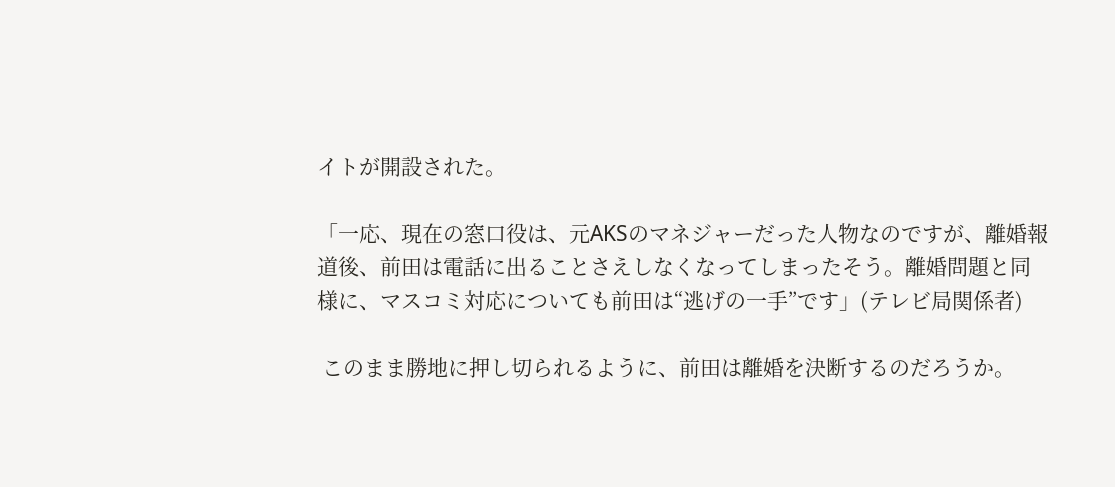イトが開設された。

「一応、現在の窓口役は、元AKSのマネジャーだった人物なのですが、離婚報道後、前田は電話に出ることさえしなくなってしまったそう。離婚問題と同様に、マスコミ対応についても前田は“逃げの一手”です」(テレビ局関係者)

 このまま勝地に押し切られるように、前田は離婚を決断するのだろうか。